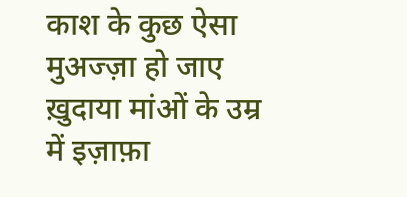काश के कुछ ऐसा मुअज्ज़ा हो जाए ख़ुदाया मांओं के उम्र में इज़ाफ़ा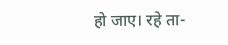हो जाए। रहे ता-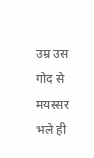उम्र उस गोद से मयस्सर भले ही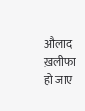औलाद ख़लीफा हो जाए